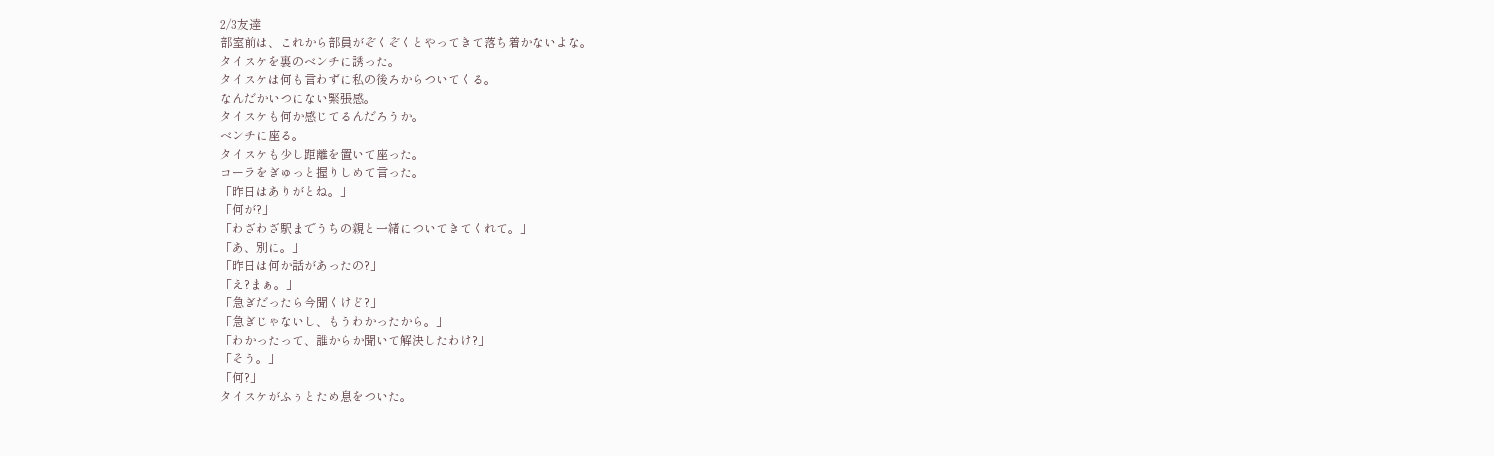2/3友達
部室前は、これから部員がぞくぞくとやってきて落ち着かないよな。
タイスケを裏のベンチに誘った。
タイスケは何も言わずに私の後ろからついてくる。
なんだかいつにない緊張感。
タイスケも何か感じてるんだろうか。
ベンチに座る。
タイスケも少し距離を置いて座った。
コーラをぎゅっと握りしめて言った。
「昨日はありがとね。」
「何が?」
「わざわざ駅までうちの親と一緒についてきてくれて。」
「あ、別に。」
「昨日は何か話があったの?」
「え?まぁ。」
「急ぎだったら今聞くけど?」
「急ぎじゃないし、もうわかったから。」
「わかったって、誰からか聞いて解決したわけ?」
「そう。」
「何?」
タイスケがふぅとため息をついた。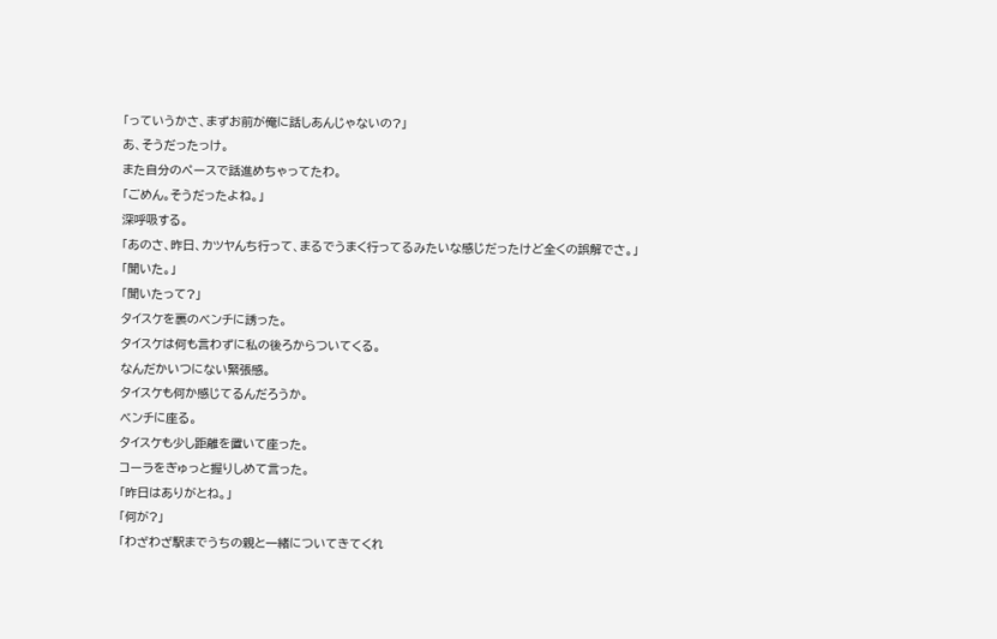「っていうかさ、まずお前が俺に話しあんじゃないの?」
あ、そうだったっけ。
また自分のペースで話進めちゃってたわ。
「ごめん。そうだったよね。」
深呼吸する。
「あのさ、昨日、カツヤんち行って、まるでうまく行ってるみたいな感じだったけど全くの誤解でさ。」
「聞いた。」
「聞いたって?」
タイスケを裏のベンチに誘った。
タイスケは何も言わずに私の後ろからついてくる。
なんだかいつにない緊張感。
タイスケも何か感じてるんだろうか。
ベンチに座る。
タイスケも少し距離を置いて座った。
コーラをぎゅっと握りしめて言った。
「昨日はありがとね。」
「何が?」
「わざわざ駅までうちの親と一緒についてきてくれ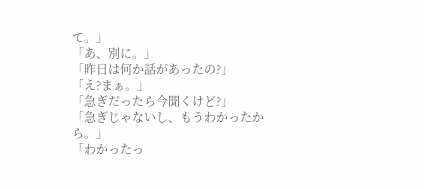て。」
「あ、別に。」
「昨日は何か話があったの?」
「え?まぁ。」
「急ぎだったら今聞くけど?」
「急ぎじゃないし、もうわかったから。」
「わかったっ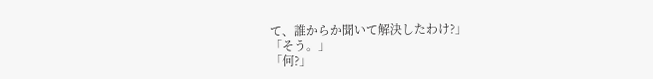て、誰からか聞いて解決したわけ?」
「そう。」
「何?」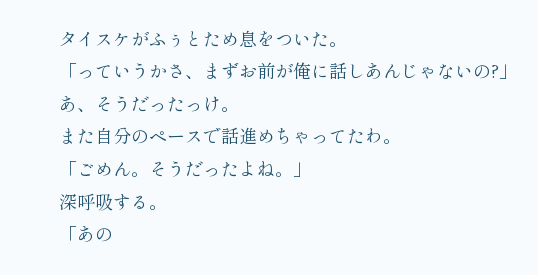タイスケがふぅとため息をついた。
「っていうかさ、まずお前が俺に話しあんじゃないの?」
あ、そうだったっけ。
また自分のペースで話進めちゃってたわ。
「ごめん。そうだったよね。」
深呼吸する。
「あの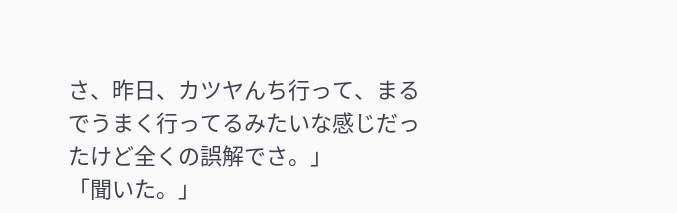さ、昨日、カツヤんち行って、まるでうまく行ってるみたいな感じだったけど全くの誤解でさ。」
「聞いた。」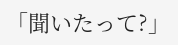「聞いたって?」